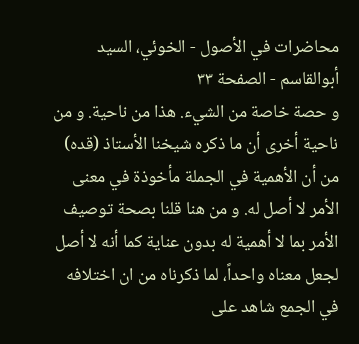محاضرات في الأصول - الخوئي، السيد أبوالقاسم - الصفحة ٣٣
و حصة خاصة من الشيء. هذا من ناحية. و من ناحية أخرى أن ما ذكره شيخنا الأستاذ (قده) من أن الأهمية في الجملة مأخوذة في معنى الأمر لا أصل له. و من هنا قلنا بصحة توصيف الأمر بما لا أهمية له بدون عناية كما أنه لا أصل لجعل معناه واحداً، لما ذكرناه من ان اختلافه في الجمع شاهد على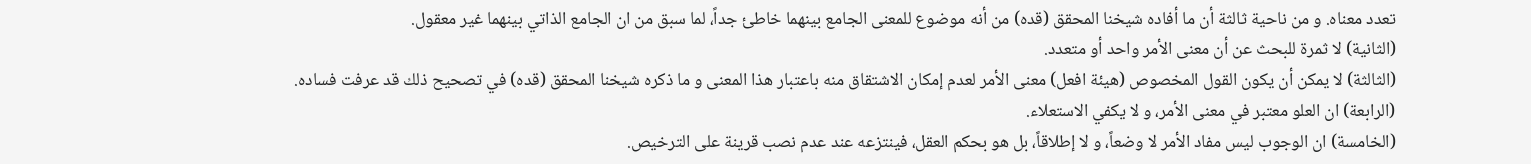تعدد معناه. و من ناحية ثالثة أن ما أفاده شيخنا المحقق (قده) من أنه موضوع للمعنى الجامع بينهما خاطئ جداً، لما سبق من ان الجامع الذاتي بينهما غير معقول.
(الثانية) لا ثمرة للبحث عن أن معنى الأمر واحد أو متعدد.
(الثالثة) لا يمكن أن يكون القول المخصوص (هيئة افعل) معنى الأمر لعدم إمكان الاشتقاق منه باعتبار هذا المعنى و ما ذكره شيخنا المحقق (قده) في تصحيح ذلك قد عرفت فساده.
(الرابعة) ان العلو معتبر في معنى الأمر، و لا يكفي الاستعلاء.
(الخامسة) ان الوجوب ليس مفاد الأمر لا وضعاً، و لا إطلاقاً، بل هو بحكم العقل، فينتزعه عند عدم نصب قرينة على الترخيص.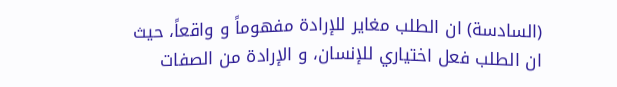(السادسة) ان الطلب مغاير للإرادة مفهوماً و واقعاً، حيث ان الطلب فعل اختياري للإنسان، و الإرادة من الصفات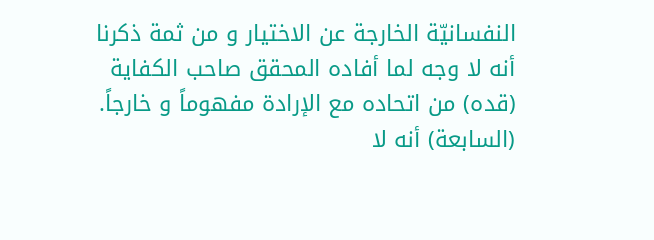النفسانيّة الخارجة عن الاختيار و من ثمة ذكرنا أنه لا وجه لما أفاده المحقق صاحب الكفاية (قده) من اتحاده مع الإرادة مفهوماً و خارجاً.
(السابعة) أنه لا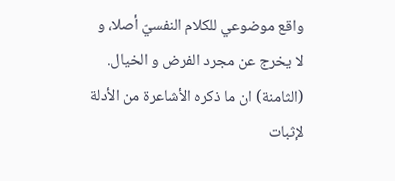واقع موضوعي للكلام النفسيّ أصلا، و لا يخرج عن مجرد الفرض و الخيال.
(الثامنة) ان ما ذكره الأشاعرة من الأدلة لإثبات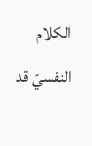الكلام النفسيّ قد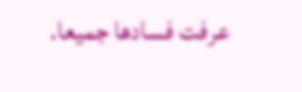عرفت فسادها جميعا.